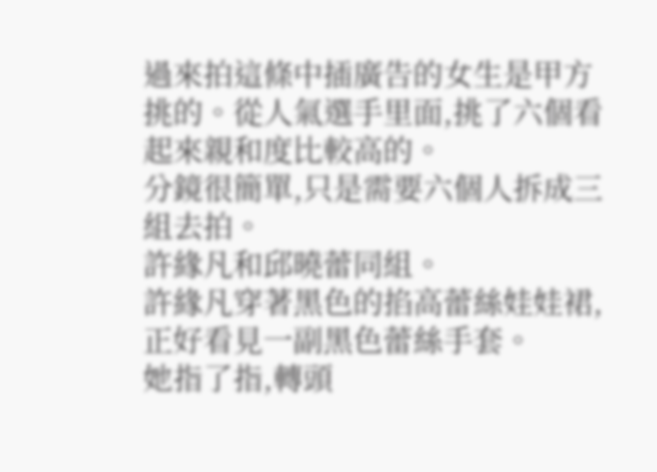過來拍這條中插廣告的女生是甲方挑的。從人氣選手里面,挑了六個看起來親和度比較高的。
分鏡很簡單,只是需要六個人拆成三組去拍。
許緣凡和邱曉蕾同組。
許緣凡穿著黑色的掐高蕾絲娃娃裙,正好看見一副黑色蕾絲手套。
她指了指,轉頭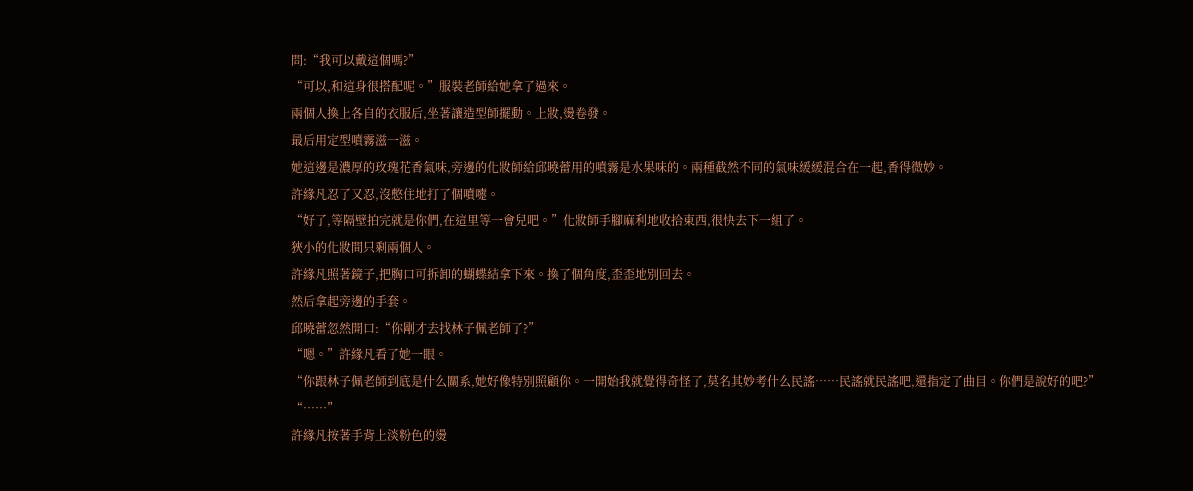問:“我可以戴這個嗎?”
“可以,和這身很搭配呢。”服裝老師給她拿了過來。
兩個人換上各自的衣服后,坐著讓造型師擺動。上妝,燙卷發。
最后用定型噴霧滋一滋。
她這邊是濃厚的玫瑰花香氣味,旁邊的化妝師給邱曉蕾用的噴霧是水果味的。兩種截然不同的氣味緩緩混合在一起,香得微妙。
許緣凡忍了又忍,沒憋住地打了個噴嚏。
“好了,等隔壁拍完就是你們,在這里等一會兒吧。”化妝師手腳麻利地收拾東西,很快去下一組了。
狹小的化妝間只剩兩個人。
許緣凡照著鏡子,把胸口可拆卸的蝴蝶結拿下來。換了個角度,歪歪地別回去。
然后拿起旁邊的手套。
邱曉蕾忽然開口:“你剛才去找林子佩老師了?”
“嗯。”許緣凡看了她一眼。
“你跟林子佩老師到底是什么關系,她好像特別照顧你。一開始我就覺得奇怪了,莫名其妙考什么民謠……民謠就民謠吧,還指定了曲目。你們是說好的吧?”
“……”
許緣凡按著手背上淡粉色的燙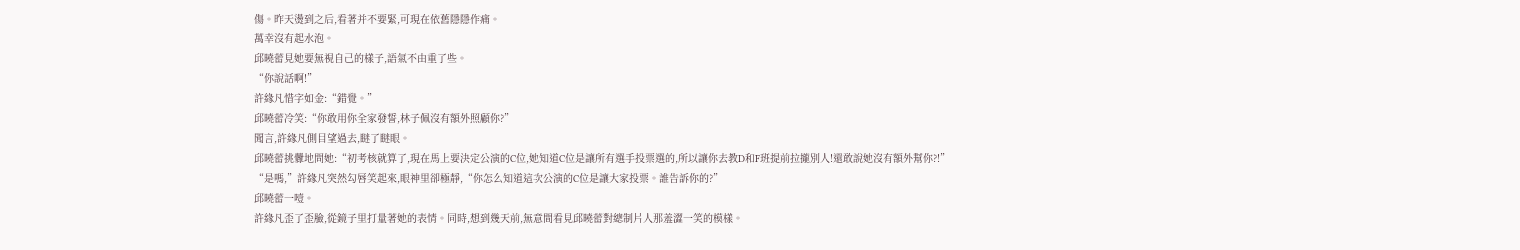傷。昨天燙到之后,看著并不要緊,可現在依舊隱隱作痛。
萬幸沒有起水泡。
邱曉蕾見她要無視自己的樣子,語氣不由重了些。
“你說話啊!”
許緣凡惜字如金:“錯覺。”
邱曉蕾冷笑:“你敢用你全家發誓,林子佩沒有額外照顧你?”
聞言,許緣凡側目望過去,瞇了瞇眼。
邱曉蕾挑釁地問她:“初考核就算了,現在馬上要決定公演的C位,她知道C位是讓所有選手投票選的,所以讓你去教D和F班提前拉攏別人!還敢說她沒有額外幫你?!”
“是嗎,”許緣凡突然勾唇笑起來,眼神里卻極靜,“你怎么知道這次公演的C位是讓大家投票。誰告訴你的?”
邱曉蕾一噎。
許緣凡歪了歪臉,從鏡子里打量著她的表情。同時,想到幾天前,無意間看見邱曉蕾對總制片人那羞澀一笑的模樣。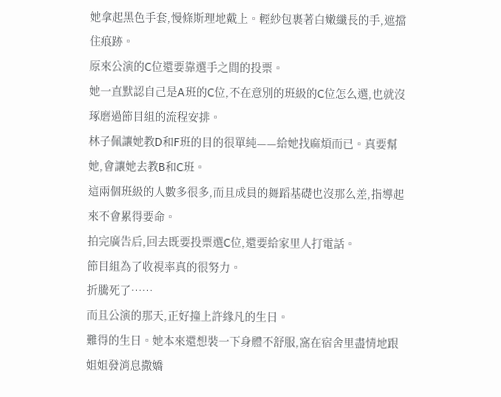她拿起黑色手套,慢條斯理地戴上。輕紗包裹著白嫩纖長的手,遮擋住痕跡。
原來公演的C位還要靠選手之間的投票。
她一直默認自己是A班的C位,不在意別的班級的C位怎么選,也就沒琢磨過節目組的流程安排。
林子佩讓她教D和F班的目的很單純——給她找麻煩而已。真要幫她,會讓她去教B和C班。
這兩個班級的人數多很多,而且成員的舞蹈基礎也沒那么差,指導起來不會累得要命。
拍完廣告后,回去既要投票選C位,還要給家里人打電話。
節目組為了收視率真的很努力。
折騰死了……
而且公演的那天,正好撞上許緣凡的生日。
難得的生日。她本來還想裝一下身體不舒服,窩在宿舍里盡情地跟姐姐發消息撒嬌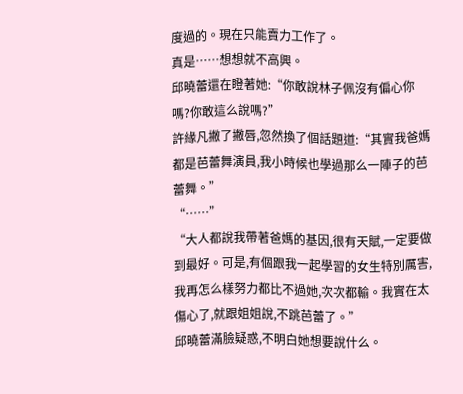度過的。現在只能賣力工作了。
真是……想想就不高興。
邱曉蕾還在瞪著她:“你敢說林子佩沒有偏心你嗎?你敢這么說嗎?”
許緣凡撇了撇唇,忽然換了個話題道:“其實我爸媽都是芭蕾舞演員,我小時候也學過那么一陣子的芭蕾舞。”
“……”
“大人都說我帶著爸媽的基因,很有天賦,一定要做到最好。可是,有個跟我一起學習的女生特別厲害,我再怎么樣努力都比不過她,次次都輸。我實在太傷心了,就跟姐姐說,不跳芭蕾了。”
邱曉蕾滿臉疑惑,不明白她想要說什么。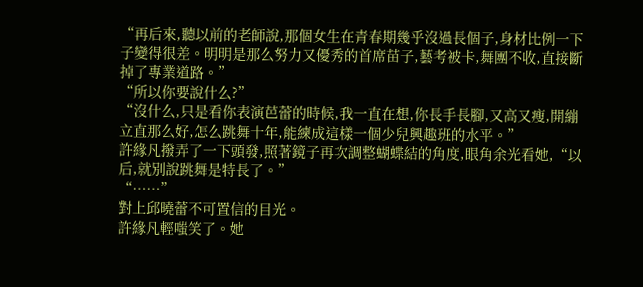“再后來,聽以前的老師說,那個女生在青春期幾乎沒過長個子,身材比例一下子變得很差。明明是那么努力又優秀的首席苗子,藝考被卡,舞團不收,直接斷掉了專業道路。”
“所以你要說什么?”
“沒什么,只是看你表演芭蕾的時候,我一直在想,你長手長腳,又高又瘦,開繃立直那么好,怎么跳舞十年,能練成這樣一個少兒興趣班的水平。”
許緣凡撥弄了一下頭發,照著鏡子再次調整蝴蝶結的角度,眼角余光看她,“以后,就別說跳舞是特長了。”
“……”
對上邱曉蕾不可置信的目光。
許緣凡輕嗤笑了。她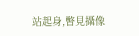站起身,瞥見攝像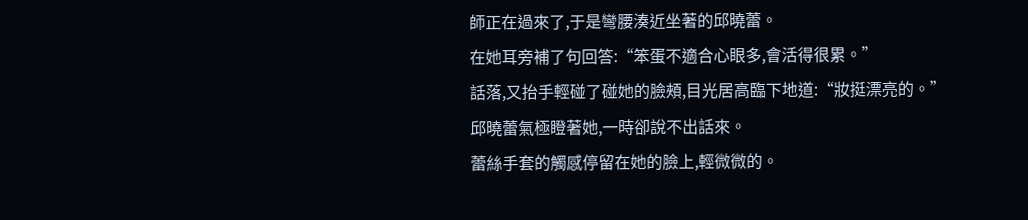師正在過來了,于是彎腰湊近坐著的邱曉蕾。
在她耳旁補了句回答:“笨蛋不適合心眼多,會活得很累。”
話落,又抬手輕碰了碰她的臉頰,目光居高臨下地道:“妝挺漂亮的。”
邱曉蕾氣極瞪著她,一時卻說不出話來。
蕾絲手套的觸感停留在她的臉上,輕微微的。